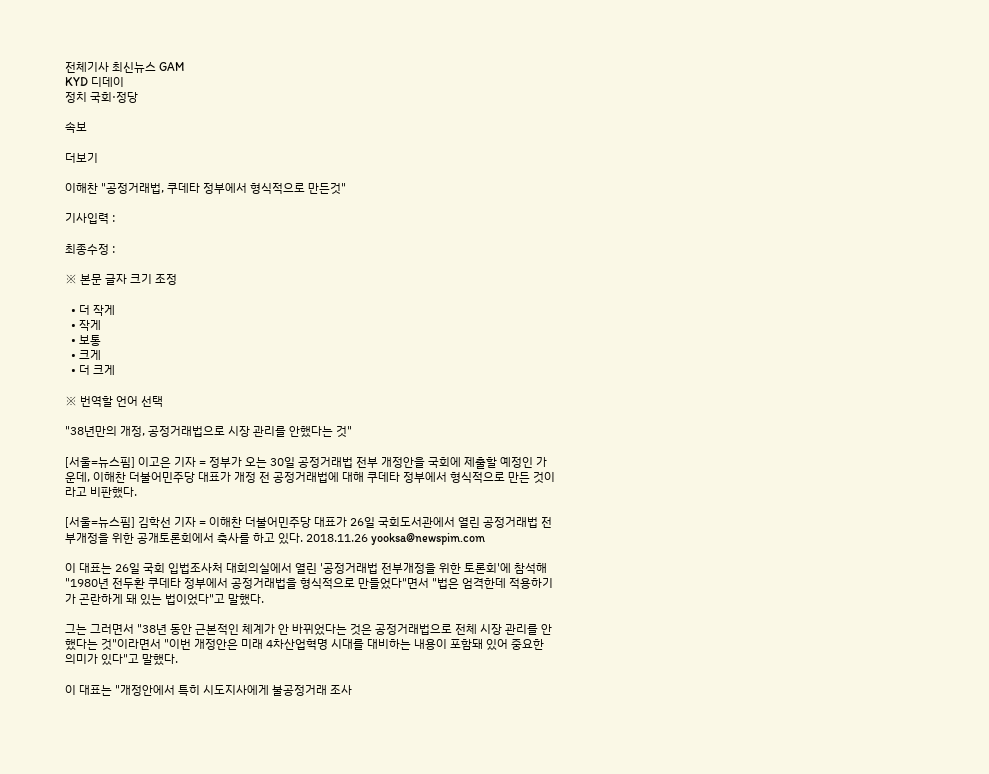전체기사 최신뉴스 GAM
KYD 디데이
정치 국회·정당

속보

더보기

이해찬 "공정거래법, 쿠데타 정부에서 형식적으로 만든것"

기사입력 :

최종수정 :

※ 본문 글자 크기 조정

  • 더 작게
  • 작게
  • 보통
  • 크게
  • 더 크게

※ 번역할 언어 선택

"38년만의 개정, 공정거래법으로 시장 관리를 안했다는 것"

[서울=뉴스핌] 이고은 기자 = 정부가 오는 30일 공정거래법 전부 개정안을 국회에 제출할 예정인 가운데, 이해찬 더불어민주당 대표가 개정 전 공정거래법에 대해 쿠데타 정부에서 형식적으로 만든 것이라고 비판했다.

[서울=뉴스핌] 김학선 기자 = 이해찬 더불어민주당 대표가 26일 국회도서관에서 열린 공정거래법 전부개정을 위한 공개토론회에서 축사를 하고 있다. 2018.11.26 yooksa@newspim.com

이 대표는 26일 국회 입법조사처 대회의실에서 열린 '공정거래법 전부개정을 위한 토론회'에 참석해 "1980년 전두환 쿠데타 정부에서 공정거래법을 형식적으로 만들었다"면서 "법은 엄격한데 적용하기가 곤란하게 돼 있는 법이었다"고 말했다.

그는 그러면서 "38년 동안 근본적인 체계가 안 바뀌었다는 것은 공정거래법으로 전체 시장 관리를 안 했다는 것"이라면서 "이번 개정안은 미래 4차산업혁명 시대를 대비하는 내용이 포함돼 있어 중요한 의미가 있다"고 말했다.

이 대표는 "개정안에서 특히 시도지사에게 불공정거래 조사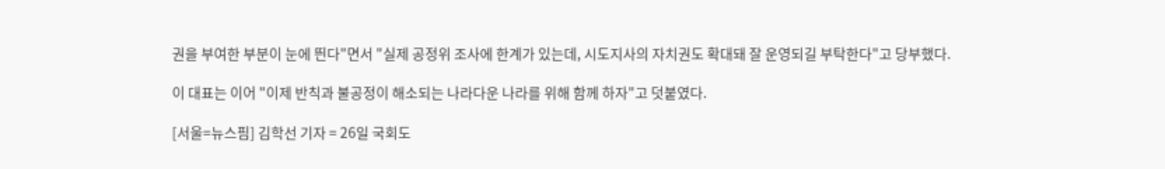권을 부여한 부분이 눈에 띈다"면서 "실제 공정위 조사에 한계가 있는데, 시도지사의 자치권도 확대돼 잘 운영되길 부탁한다"고 당부했다.

이 대표는 이어 "이제 반칙과 불공정이 해소되는 나라다운 나라를 위해 함께 하자"고 덧붙였다.

[서울=뉴스핌] 김학선 기자 = 26일 국회도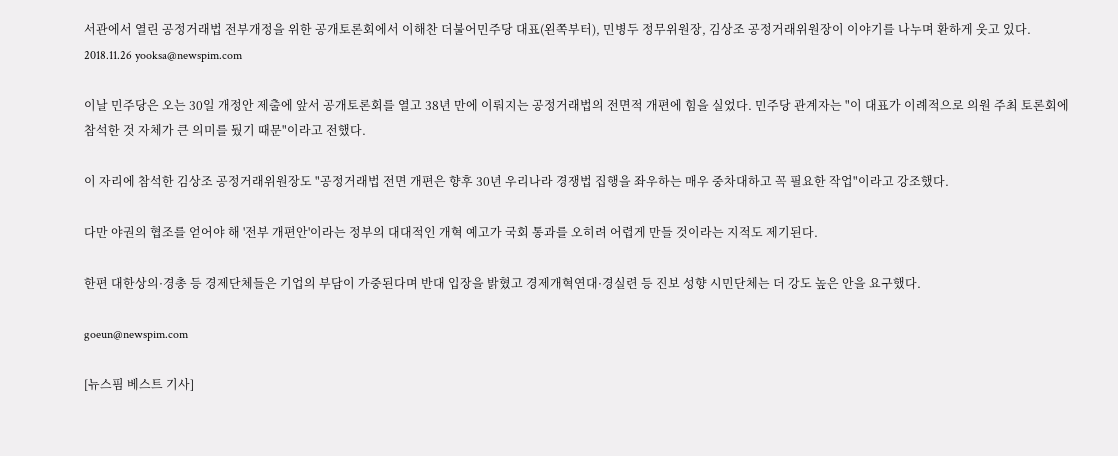서관에서 열린 공정거래법 전부개정을 위한 공개토론회에서 이해찬 더불어민주당 대표(왼쪽부터), 민병두 정무위원장, 김상조 공정거래위원장이 이야기를 나누며 환하게 웃고 있다. 2018.11.26 yooksa@newspim.com

이날 민주당은 오는 30일 개정안 제출에 앞서 공개토론회를 열고 38년 만에 이뤄지는 공정거래법의 전면적 개편에 힘을 실었다. 민주당 관계자는 "이 대표가 이례적으로 의원 주최 토론회에 참석한 것 자체가 큰 의미를 뒀기 때문"이라고 전했다.

이 자리에 참석한 김상조 공정거래위원장도 "공정거래법 전면 개편은 향후 30년 우리나라 경쟁법 집행을 좌우하는 매우 중차대하고 꼭 필요한 작업"이라고 강조했다.

다만 야권의 협조를 얻어야 해 '전부 개편안'이라는 정부의 대대적인 개혁 예고가 국회 통과를 오히려 어렵게 만들 것이라는 지적도 제기된다.

한편 대한상의·경총 등 경제단체들은 기업의 부담이 가중된다며 반대 입장을 밝혔고 경제개혁연대·경실련 등 진보 성향 시민단체는 더 강도 높은 안을 요구했다.

goeun@newspim.com

[뉴스핌 베스트 기사]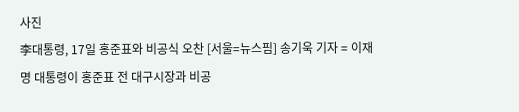사진
李대통령, 17일 홍준표와 비공식 오찬 [서울=뉴스핌] 송기욱 기자 = 이재명 대통령이 홍준표 전 대구시장과 비공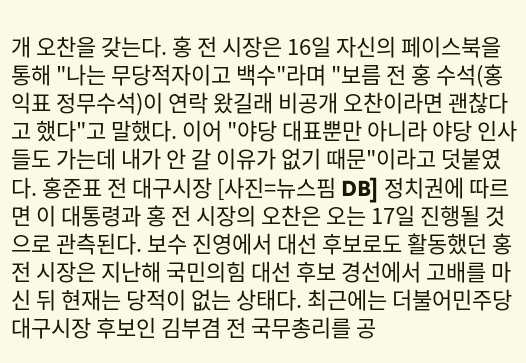개 오찬을 갖는다. 홍 전 시장은 16일 자신의 페이스북을 통해 "나는 무당적자이고 백수"라며 "보름 전 홍 수석(홍익표 정무수석)이 연락 왔길래 비공개 오찬이라면 괜찮다고 했다"고 말했다. 이어 "야당 대표뿐만 아니라 야당 인사들도 가는데 내가 안 갈 이유가 없기 때문"이라고 덧붙였다. 홍준표 전 대구시장 [사진=뉴스핌 DB] 정치권에 따르면 이 대통령과 홍 전 시장의 오찬은 오는 17일 진행될 것으로 관측된다. 보수 진영에서 대선 후보로도 활동했던 홍 전 시장은 지난해 국민의힘 대선 후보 경선에서 고배를 마신 뒤 현재는 당적이 없는 상태다. 최근에는 더불어민주당 대구시장 후보인 김부겸 전 국무총리를 공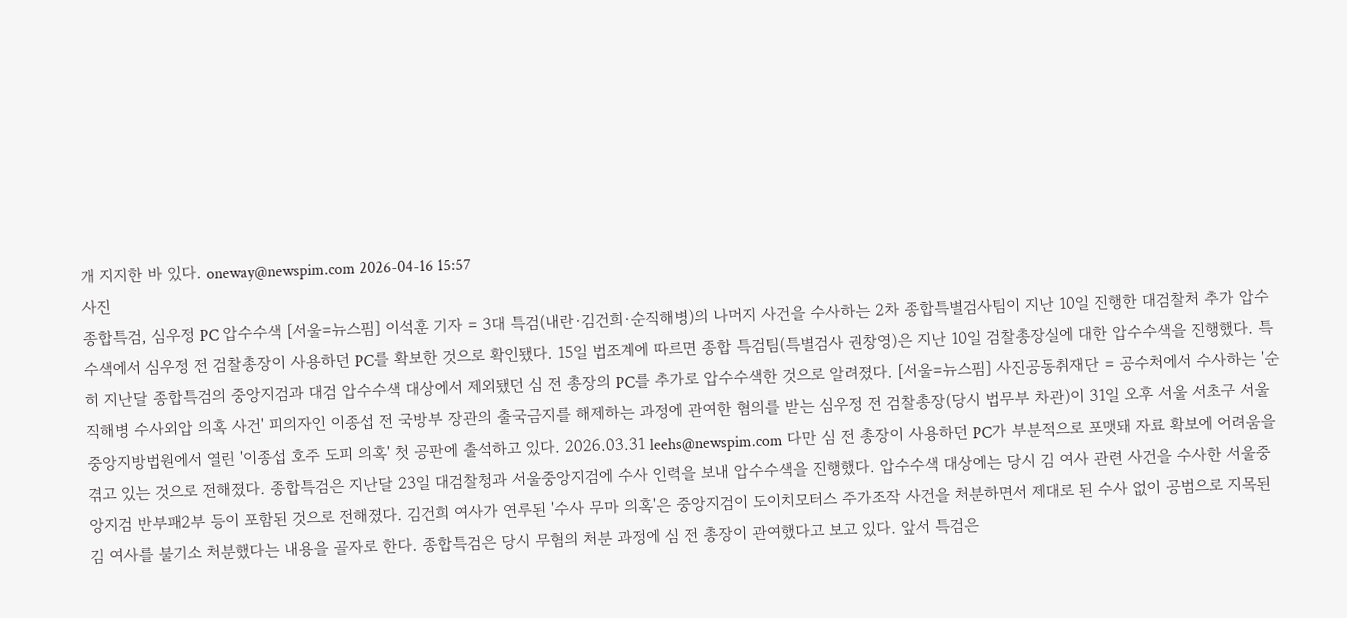개 지지한 바 있다. oneway@newspim.com 2026-04-16 15:57
사진
종합특검, 심우정 PC 압수수색 [서울=뉴스핌] 이석훈 기자 = 3대 특검(내란·김건희·순직해병)의 나머지 사건을 수사하는 2차 종합특별검사팀이 지난 10일 진행한 대검찰처 추가 압수수색에서 심우정 전 검찰총장이 사용하던 PC를 확보한 것으로 확인됐다. 15일 법조계에 따르면 종합 특검팀(특별검사 권창영)은 지난 10일 검찰총장실에 대한 압수수색을 진행했다. 특히 지난달 종합특검의 중앙지검과 대검 압수수색 대상에서 제외됐던 심 전 총장의 PC를 추가로 압수수색한 것으로 알려졌다. [서울=뉴스핌] 사진공동취재단 = 공수처에서 수사하는 '순직해병 수사외압 의혹 사건' 피의자인 이종섭 전 국방부 장관의 출국금지를 해제하는 과정에 관여한 혐의를 받는 심우정 전 검찰총장(당시 법무부 차관)이 31일 오후 서울 서초구 서울중앙지방법원에서 열린 '이종섭 호주 도피 의혹' 첫 공판에 출석하고 있다. 2026.03.31 leehs@newspim.com 다만 심 전 총장이 사용하던 PC가 부분적으로 포맷돼 자료 확보에 어려움을 겪고 있는 것으로 전해졌다. 종합특검은 지난달 23일 대검찰청과 서울중앙지검에 수사 인력을 보내 압수수색을 진행했다. 압수수색 대상에는 당시 김 여사 관련 사건을 수사한 서울중앙지검 반부패2부 등이 포함된 것으로 전해졌다. 김건희 여사가 연루된 '수사 무마 의혹'은 중앙지검이 도이치모터스 주가조작 사건을 처분하면서 제대로 된 수사 없이 공범으로 지목된 김 여사를 불기소 처분했다는 내용을 골자로 한다. 종합특검은 당시 무혐의 처분 과정에 심 전 총장이 관여했다고 보고 있다. 앞서 특검은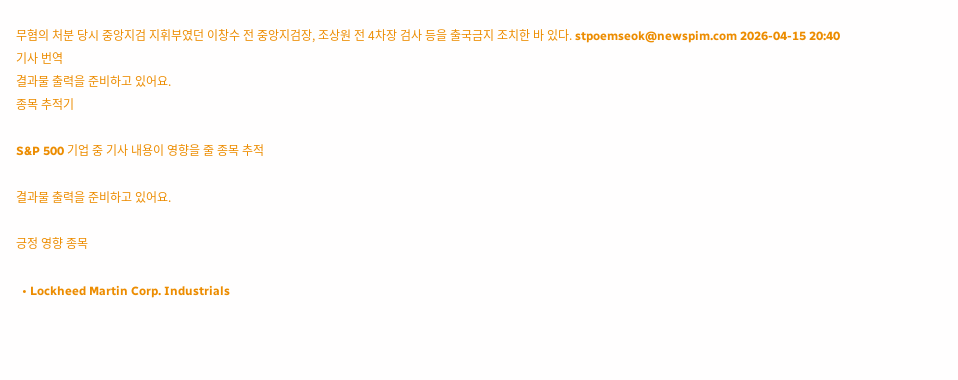무혐의 처분 당시 중앙지검 지휘부였던 이창수 전 중앙지검장, 조상원 전 4차장 검사 등을 출국금지 조치한 바 있다. stpoemseok@newspim.com 2026-04-15 20:40
기사 번역
결과물 출력을 준비하고 있어요.
종목 추적기

S&P 500 기업 중 기사 내용이 영향을 줄 종목 추적

결과물 출력을 준비하고 있어요.

긍정 영향 종목

  • Lockheed Martin Corp. Industrials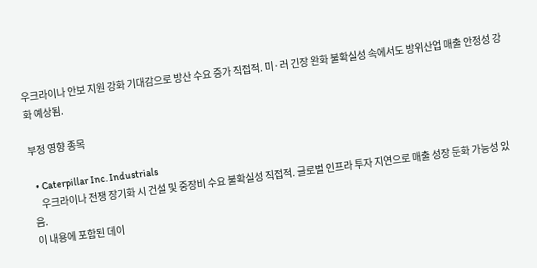우크라이나 안보 지원 강화 기대감으로 방산 수요 증가 직접적. 미·러 긴장 완화 불확실성 속에서도 방위산업 매출 안정성 강화 예상됨.

부정 영향 종목

  • Caterpillar Inc. Industrials
    우크라이나 전쟁 장기화 시 건설 및 중장비 수요 불확실성 직접적. 글로벌 인프라 투자 지연으로 매출 성장 둔화 가능성 있음.
이 내용에 포함된 데이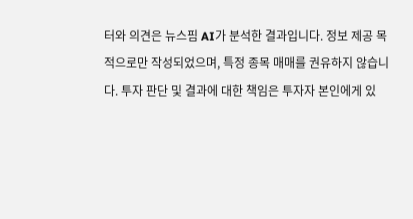터와 의견은 뉴스핌 AI가 분석한 결과입니다. 정보 제공 목적으로만 작성되었으며, 특정 종목 매매를 권유하지 않습니다. 투자 판단 및 결과에 대한 책임은 투자자 본인에게 있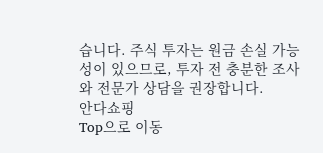습니다. 주식 투자는 원금 손실 가능성이 있으므로, 투자 전 충분한 조사와 전문가 상담을 권장합니다.
안다쇼핑
Top으로 이동